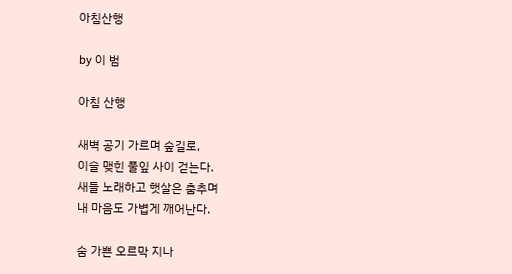아침산행

by 이 범

아침 산행

새벽 공기 가르며 숲길로,
이슬 맺힌 풀잎 사이 걷는다.
새들 노래하고 햇살은 춤추며
내 마음도 가볍게 깨어난다.

숨 가쁜 오르막 지나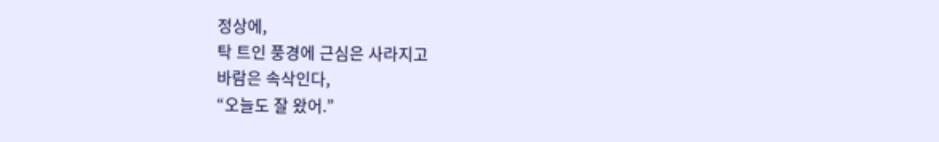정상에,
탁 트인 풍경에 근심은 사라지고
바람은 속삭인다,
“오늘도 잘 왔어.”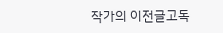작가의 이전글고독